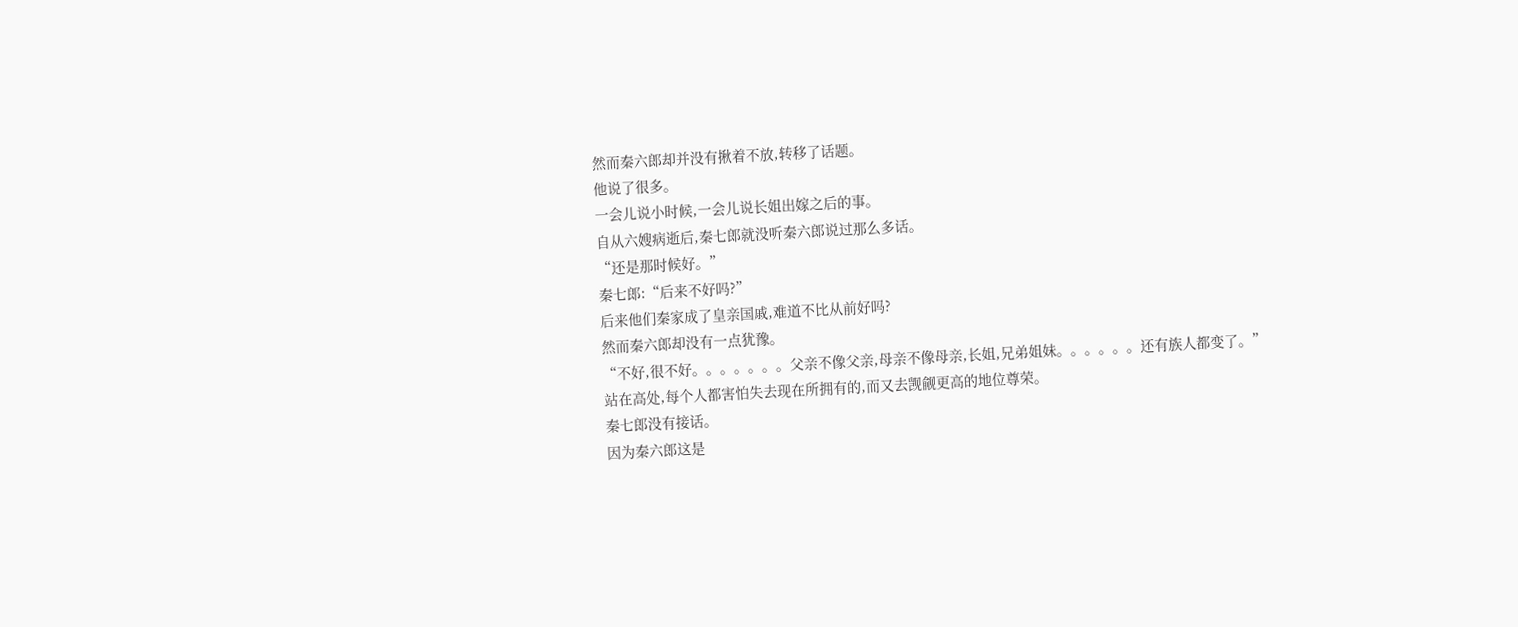然而秦六郎却并没有揪着不放,转移了话题。
他说了很多。
一会儿说小时候,一会儿说长姐出嫁之后的事。
自从六嫂病逝后,秦七郎就没听秦六郎说过那么多话。
“还是那时候好。”
秦七郎:“后来不好吗?”
后来他们秦家成了皇亲国戚,难道不比从前好吗?
然而秦六郎却没有一点犹豫。
“不好,很不好。。。。。。。父亲不像父亲,母亲不像母亲,长姐,兄弟姐妹。。。。。。还有族人都变了。”
站在高处,每个人都害怕失去现在所拥有的,而又去觊觎更高的地位尊荣。
秦七郎没有接话。
因为秦六郎这是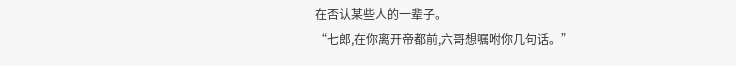在否认某些人的一辈子。
“七郎,在你离开帝都前,六哥想嘱咐你几句话。”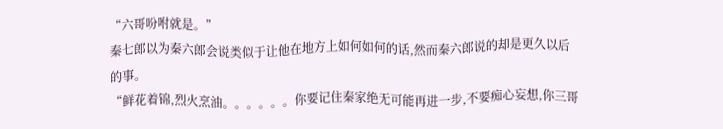“六哥吩咐就是。”
秦七郎以为秦六郎会说类似于让他在地方上如何如何的话,然而秦六郎说的却是更久以后的事。
“鲜花着锦,烈火烹油。。。。。。你要记住秦家绝无可能再进一步,不要痴心妄想,你三哥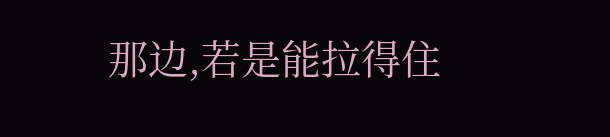那边,若是能拉得住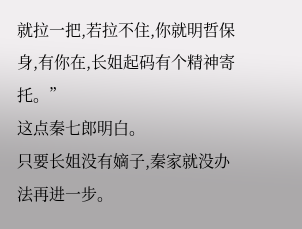就拉一把,若拉不住,你就明哲保身,有你在,长姐起码有个精神寄托。”
这点秦七郎明白。
只要长姐没有嫡子,秦家就没办法再进一步。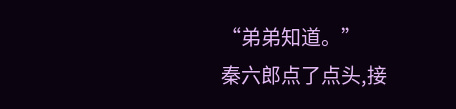“弟弟知道。”
秦六郎点了点头,接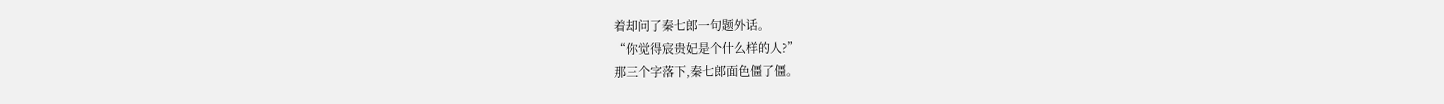着却问了秦七郎一句题外话。
“你觉得宸贵妃是个什么样的人?”
那三个字落下,秦七郎面色僵了僵。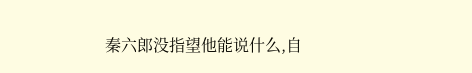秦六郎没指望他能说什么,自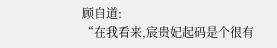顾自道:
“在我看来,宸贵妃起码是个很有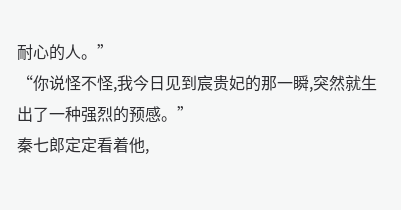耐心的人。”
“你说怪不怪,我今日见到宸贵妃的那一瞬,突然就生出了一种强烈的预感。”
秦七郎定定看着他,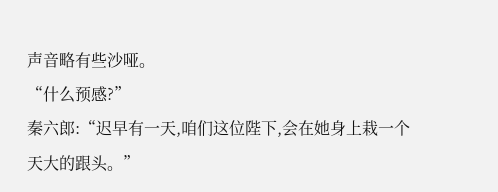声音略有些沙哑。
“什么预感?”
秦六郎:“迟早有一天,咱们这位陛下,会在她身上栽一个天大的跟头。”